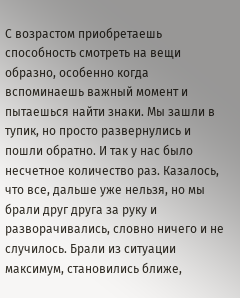С возрастом приобретаешь способность смотреть на вещи образно, особенно когда вспоминаешь важный момент и пытаешься найти знаки. Мы зашли в тупик, но просто развернулись и пошли обратно. И так у нас было несчетное количество раз. Казалось, что все, дальше уже нельзя, но мы брали друг друга за руку и разворачивались, словно ничего и не случилось. Брали из ситуации максимум, становились ближе,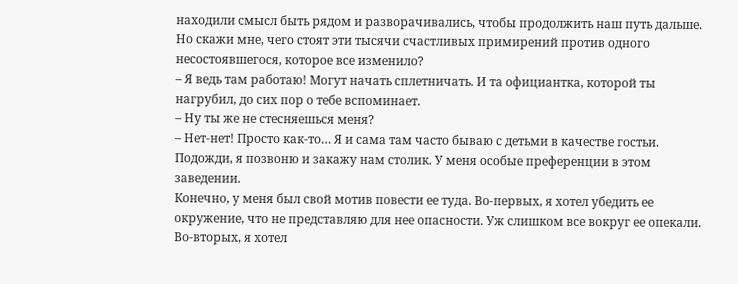находили смысл быть рядом и разворачивались, чтобы продолжить наш путь дальше. Но скажи мне, чего стоят эти тысячи счастливых примирений против одного несостоявшегося, которое все изменило?
– Я ведь там работаю! Могут начать сплетничать. И та официантка, которой ты нагрубил, до сих пор о тебе вспоминает.
– Ну ты же не стесняешься меня?
– Нет-нет! Просто как-то… Я и сама там часто бываю с детьми в качестве гостьи. Подожди, я позвоню и закажу нам столик. У меня особые преференции в этом заведении.
Конечно, у меня был свой мотив повести ее туда. Во-первых, я хотел убедить ее окружение, что не представляю для нее опасности. Уж слишком все вокруг ее опекали. Во-вторых, я хотел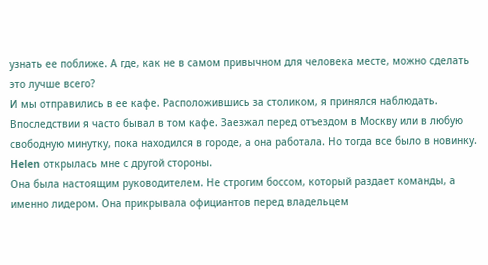узнать ее поближе. А где, как не в самом привычном для человека месте, можно сделать это лучше всего?
И мы отправились в ее кафе. Расположившись за столиком, я принялся наблюдать.
Впоследствии я часто бывал в том кафе. Заезжал перед отъездом в Москву или в любую свободную минутку, пока находился в городе, а она работала. Но тогда все было в новинку. Helen открылась мне с другой стороны.
Она была настоящим руководителем. Не строгим боссом, который раздает команды, а именно лидером. Она прикрывала официантов перед владельцем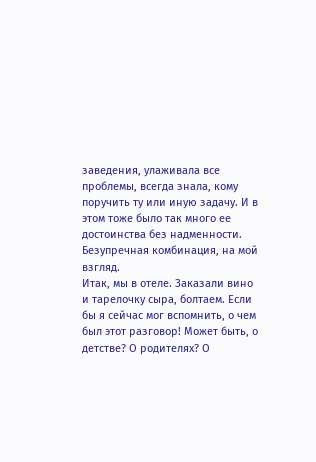заведения, улаживала все проблемы, всегда знала, кому поручить ту или иную задачу. И в этом тоже было так много ее достоинства без надменности. Безупречная комбинация, на мой взгляд.
Итак, мы в отеле. Заказали вино и тарелочку сыра, болтаем. Если бы я сейчас мог вспомнить, о чем был этот разговор! Может быть, о детстве? О родителях? О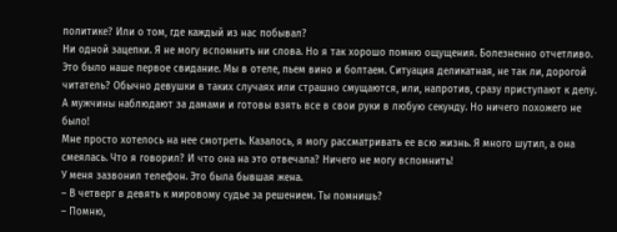политике? Или о том, где каждый из нас побывал?
Ни одной зацепки. Я не могу вспомнить ни слова. Но я так хорошо помню ощущения. Болезненно отчетливо.
Это было наше первое свидание. Мы в отеле, пьем вино и болтаем. Ситуация деликатная, не так ли, дорогой читатель? Обычно девушки в таких случаях или страшно смущаются, или, напротив, сразу приступают к делу. А мужчины наблюдают за дамами и готовы взять все в свои руки в любую секунду. Но ничего похожего не было!
Мне просто хотелось на нее смотреть. Казалось, я могу рассматривать ее всю жизнь. Я много шутил, а она смеялась. Что я говорил? И что она на это отвечала? Ничего не могу вспомнить!
У меня зазвонил телефон. Это была бывшая жена.
– В четверг в девять к мировому судье за решением. Ты помнишь?
– Помню,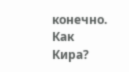конечно. Как Кира?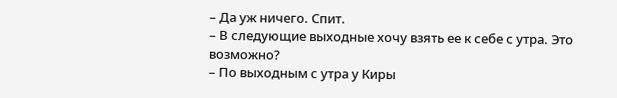– Да уж ничего. Спит.
– В следующие выходные хочу взять ее к себе с утра. Это возможно?
– По выходным с утра у Киры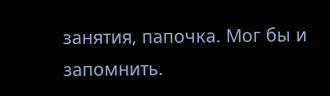занятия, папочка. Мог бы и запомнить.